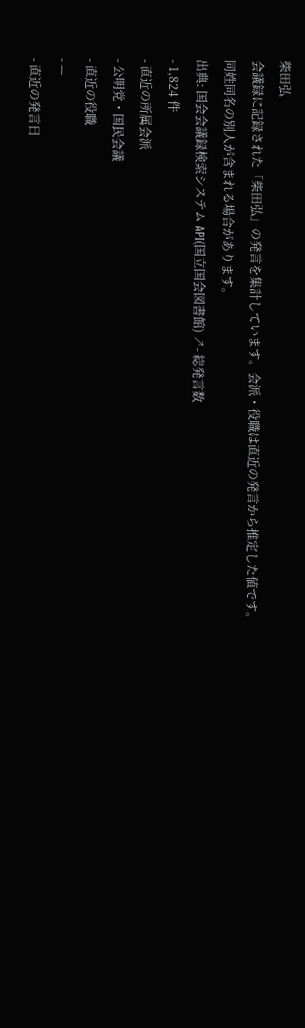柴田弘
会議録に記録された「柴田弘」の発言を集計しています。会派・役職は直近の発言から推定した値です。同姓同名の別人が含まれる場合があります。
出典: 国会会議録検索システム API(国立国会図書館) ↗- 総発言数
- 1,824 件
- 直近の所属会派
- 公明党・国民会議
- 直近の役職
- —
- 直近の発言日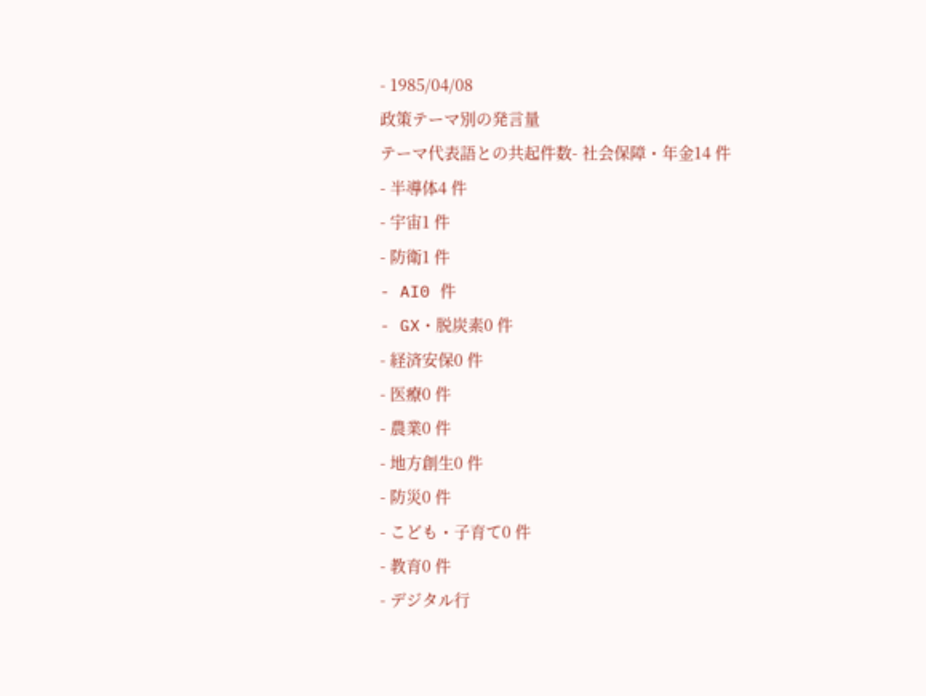- 1985/04/08
政策テーマ別の発言量
テーマ代表語との共起件数- 社会保障・年金14 件
- 半導体4 件
- 宇宙1 件
- 防衛1 件
- AI0 件
- GX・脱炭素0 件
- 経済安保0 件
- 医療0 件
- 農業0 件
- 地方創生0 件
- 防災0 件
- こども・子育て0 件
- 教育0 件
- デジタル行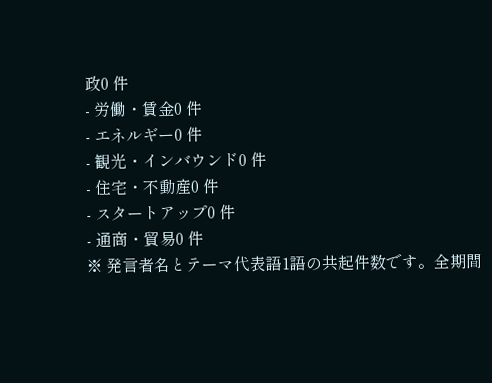政0 件
- 労働・賃金0 件
- エネルギー0 件
- 観光・インバウンド0 件
- 住宅・不動産0 件
- スタートアップ0 件
- 通商・貿易0 件
※ 発言者名とテーマ代表語1語の共起件数です。全期間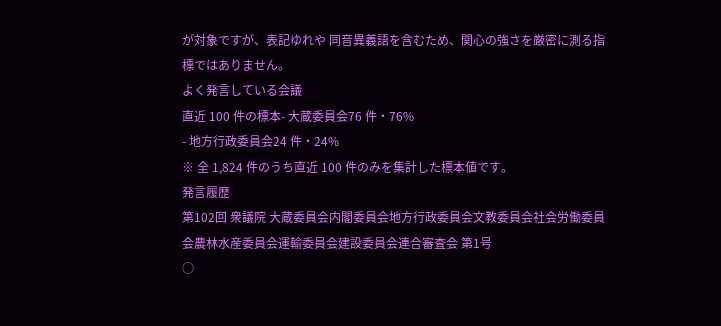が対象ですが、表記ゆれや 同音異義語を含むため、関心の強さを厳密に測る指標ではありません。
よく発言している会議
直近 100 件の標本- 大蔵委員会76 件・76%
- 地方行政委員会24 件・24%
※ 全 1,824 件のうち直近 100 件のみを集計した標本値です。
発言履歴
第102回 衆議院 大蔵委員会内閣委員会地方行政委員会文教委員会社会労働委員会農林水産委員会運輸委員会建設委員会連合審査会 第1号
○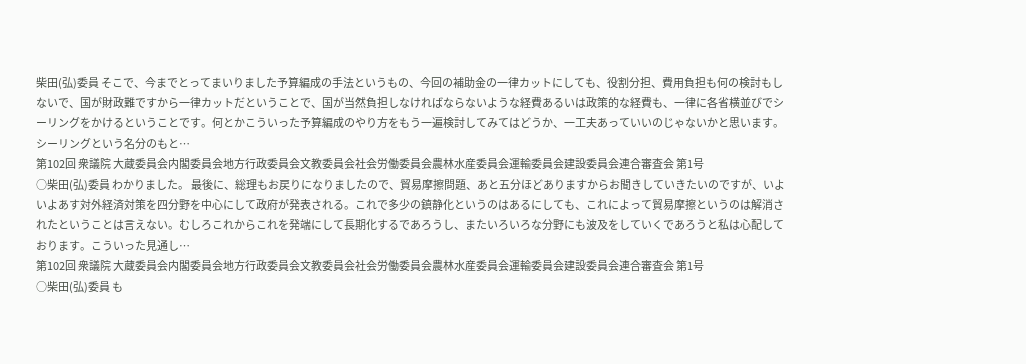柴田(弘)委員 そこで、今までとってまいりました予算編成の手法というもの、今回の補助金の一律カットにしても、役割分担、費用負担も何の検討もしないで、国が財政難ですから一律カットだということで、国が当然負担しなければならないような経費あるいは政策的な経費も、一律に各省横並びでシーリングをかけるということです。何とかこういった予算編成のやり方をもう一遍検討してみてはどうか、一工夫あっていいのじゃないかと思います。シーリングという名分のもと…
第102回 衆議院 大蔵委員会内閣委員会地方行政委員会文教委員会社会労働委員会農林水産委員会運輸委員会建設委員会連合審査会 第1号
○柴田(弘)委員 わかりました。 最後に、総理もお戻りになりましたので、貿易摩擦問題、あと五分ほどありますからお聞きしていきたいのですが、いよいよあす対外経済対策を四分野を中心にして政府が発表される。これで多少の鎮静化というのはあるにしても、これによって貿易摩擦というのは解消されたということは言えない。むしろこれからこれを発端にして長期化するであろうし、またいろいろな分野にも波及をしていくであろうと私は心配しております。こういった見通し…
第102回 衆議院 大蔵委員会内閣委員会地方行政委員会文教委員会社会労働委員会農林水産委員会運輸委員会建設委員会連合審査会 第1号
○柴田(弘)委員 も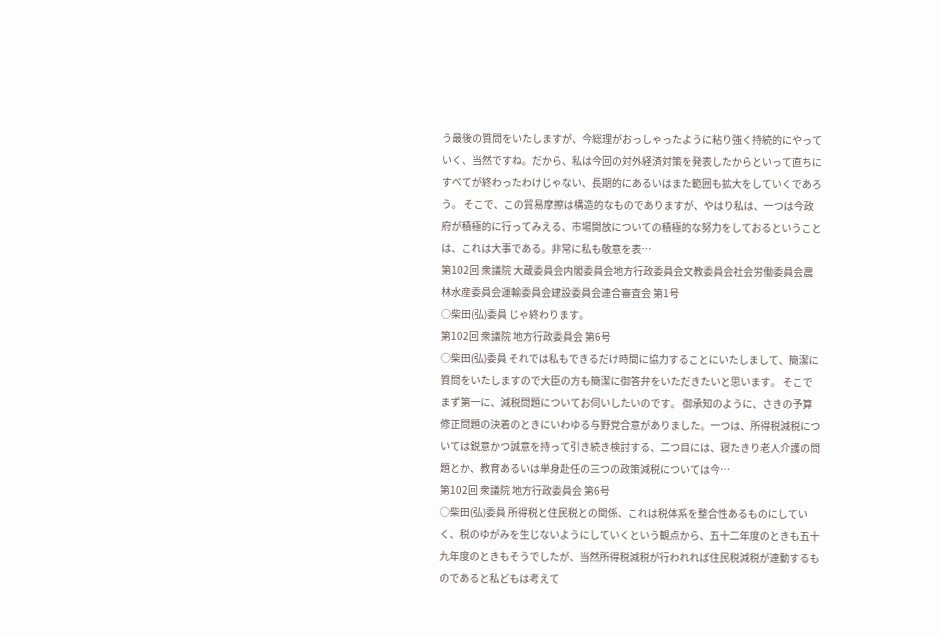う最後の質問をいたしますが、今総理がおっしゃったように粘り強く持続的にやっていく、当然ですね。だから、私は今回の対外経済対策を発表したからといって直ちにすべてが終わったわけじゃない、長期的にあるいはまた範囲も拡大をしていくであろう。 そこで、この貿易摩擦は構造的なものでありますが、やはり私は、一つは今政府が積極的に行ってみえる、市場開放についての積極的な努力をしておるということは、これは大事である。非常に私も敬意を表…
第102回 衆議院 大蔵委員会内閣委員会地方行政委員会文教委員会社会労働委員会農林水産委員会運輸委員会建設委員会連合審査会 第1号
○柴田(弘)委員 じゃ終わります。
第102回 衆議院 地方行政委員会 第6号
○柴田(弘)委員 それでは私もできるだけ時間に協力することにいたしまして、簡潔に質問をいたしますので大臣の方も簡潔に御答弁をいただきたいと思います。 そこでまず第一に、減税問題についてお伺いしたいのです。 御承知のように、さきの予算修正問題の決着のときにいわゆる与野党合意がありました。一つは、所得税減税については鋭意かつ誠意を持って引き続き検討する、二つ目には、寝たきり老人介護の問題とか、教育あるいは単身赴任の三つの政策減税については今…
第102回 衆議院 地方行政委員会 第6号
○柴田(弘)委員 所得税と住民税との関係、これは税体系を整合性あるものにしていく、税のゆがみを生じないようにしていくという観点から、五十二年度のときも五十九年度のときもそうでしたが、当然所得税減税が行われれば住民税減税が連動するものであると私どもは考えて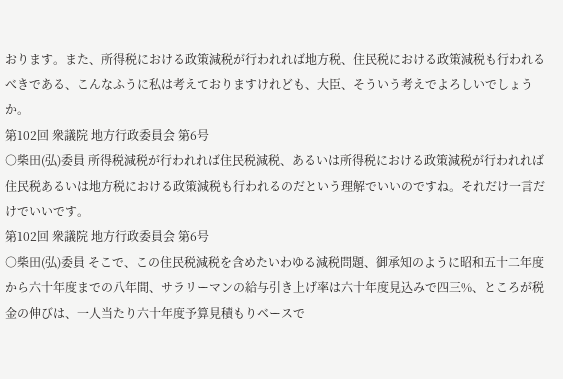おります。また、所得税における政策減税が行われれば地方税、住民税における政策減税も行われるべきである、こんなふうに私は考えておりますけれども、大臣、そういう考えでよろしいでしょうか。
第102回 衆議院 地方行政委員会 第6号
○柴田(弘)委員 所得税減税が行われれば住民税減税、あるいは所得税における政策減税が行われれば住民税あるいは地方税における政策減税も行われるのだという理解でいいのですね。それだけ一言だけでいいです。
第102回 衆議院 地方行政委員会 第6号
○柴田(弘)委員 そこで、この住民税減税を含めたいわゆる減税問題、御承知のように昭和五十二年度から六十年度までの八年間、サラリーマンの給与引き上げ率は六十年度見込みで四三%、ところが税金の伸びは、一人当たり六十年度予算見積もりベースで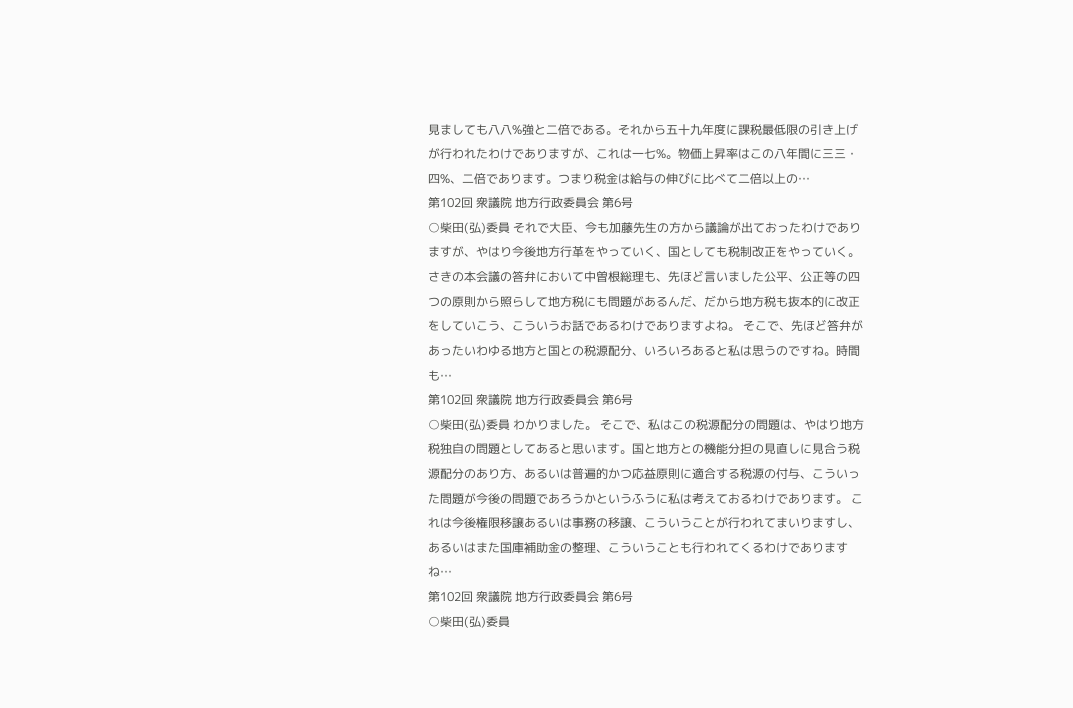見ましても八八%強と二倍である。それから五十九年度に課税最低限の引き上げが行われたわけでありますが、これは一七%。物価上昇率はこの八年間に三三・四%、二倍であります。つまり税金は給与の伸びに比べて二倍以上の…
第102回 衆議院 地方行政委員会 第6号
○柴田(弘)委員 それで大臣、今も加藤先生の方から議論が出ておったわけでありますが、やはり今後地方行革をやっていく、国としても税制改正をやっていく。さきの本会議の答弁において中曽根総理も、先ほど言いました公平、公正等の四つの原則から照らして地方税にも問題があるんだ、だから地方税も抜本的に改正をしていこう、こういうお話であるわけでありますよね。 そこで、先ほど答弁があったいわゆる地方と国との税源配分、いろいろあると私は思うのですね。時間も…
第102回 衆議院 地方行政委員会 第6号
○柴田(弘)委員 わかりました。 そこで、私はこの税源配分の問題は、やはり地方税独自の問題としてあると思います。国と地方との機能分担の見直しに見合う税源配分のあり方、あるいは普遍的かつ応益原則に適合する税源の付与、こういった問題が今後の問題であろうかというふうに私は考えておるわけであります。 これは今後権限移譲あるいは事務の移譲、こういうことが行われてまいりますし、あるいはまた国庫補助金の整理、こういうことも行われてくるわけでありますね…
第102回 衆議院 地方行政委員会 第6号
○柴田(弘)委員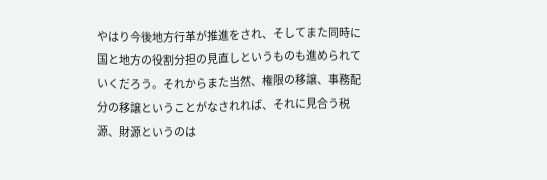やはり今後地方行革が推進をされ、そしてまた同時に国と地方の役割分担の見直しというものも進められていくだろう。それからまた当然、権限の移譲、事務配分の移譲ということがなされれば、それに見合う税源、財源というのは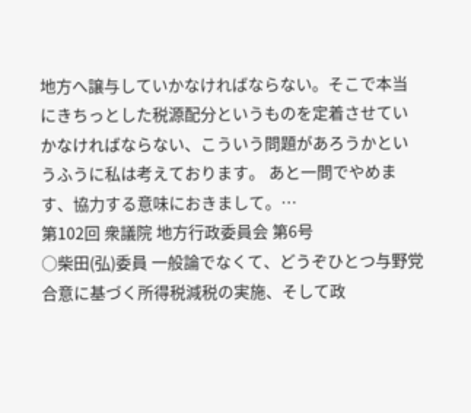地方へ譲与していかなければならない。そこで本当にきちっとした税源配分というものを定着させていかなければならない、こういう問題があろうかというふうに私は考えております。 あと一問でやめます、協力する意味におきまして。…
第102回 衆議院 地方行政委員会 第6号
○柴田(弘)委員 一般論でなくて、どうぞひとつ与野党合意に基づく所得税減税の実施、そして政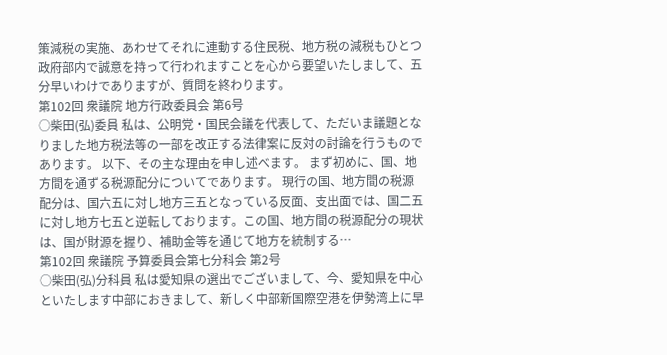策減税の実施、あわせてそれに連動する住民税、地方税の減税もひとつ政府部内で誠意を持って行われますことを心から要望いたしまして、五分早いわけでありますが、質問を終わります。
第102回 衆議院 地方行政委員会 第6号
○柴田(弘)委員 私は、公明党・国民会議を代表して、ただいま議題となりました地方税法等の一部を改正する法律案に反対の討論を行うものであります。 以下、その主な理由を申し述べます。 まず初めに、国、地方間を通ずる税源配分についてであります。 現行の国、地方間の税源配分は、国六五に対し地方三五となっている反面、支出面では、国二五に対し地方七五と逆転しております。この国、地方間の税源配分の現状は、国が財源を握り、補助金等を通じて地方を統制する…
第102回 衆議院 予算委員会第七分科会 第2号
○柴田(弘)分科員 私は愛知県の選出でございまして、今、愛知県を中心といたします中部におきまして、新しく中部新国際空港を伊勢湾上に早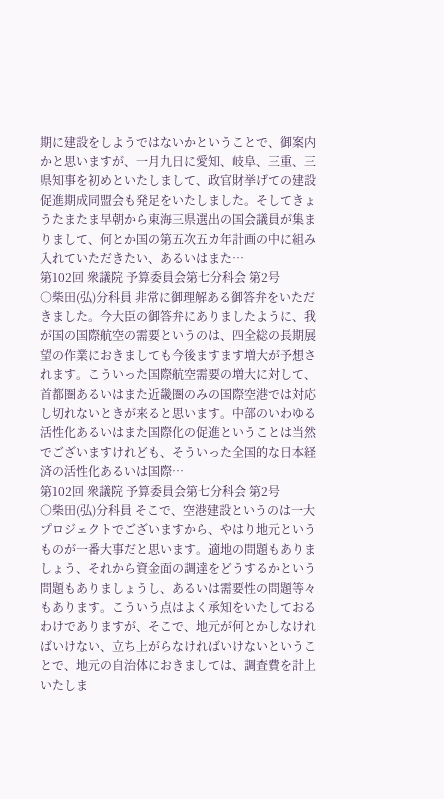期に建設をしようではないかということで、御案内かと思いますが、一月九日に愛知、岐阜、三重、三県知事を初めといたしまして、政官財挙げての建設促進期成同盟会も発足をいたしました。そしてきょうたまたま早朝から東海三県選出の国会議員が集まりまして、何とか国の第五次五カ年計画の中に組み入れていただきたい、あるいはまた…
第102回 衆議院 予算委員会第七分科会 第2号
○柴田(弘)分科員 非常に御理解ある御答弁をいただきました。今大臣の御答弁にありましたように、我が国の国際航空の需要というのは、四全総の長期展望の作業におきましても今後ますます増大が予想されます。こういった国際航空需要の増大に対して、首都圏あるいはまた近畿圏のみの国際空港では対応し切れないときが来ると思います。中部のいわゆる活性化あるいはまた国際化の促進ということは当然でございますけれども、そういった全国的な日本経済の活性化あるいは国際…
第102回 衆議院 予算委員会第七分科会 第2号
○柴田(弘)分科員 そこで、空港建設というのは一大プロジェクトでございますから、やはり地元というものが一番大事だと思います。適地の問題もありましょう、それから資金面の調達をどうするかという問題もありましょうし、あるいは需要性の問題等々もあります。こういう点はよく承知をいたしておるわけでありますが、そこで、地元が何とかしなければいけない、立ち上がらなければいけないということで、地元の自治体におきましては、調査費を計上いたしま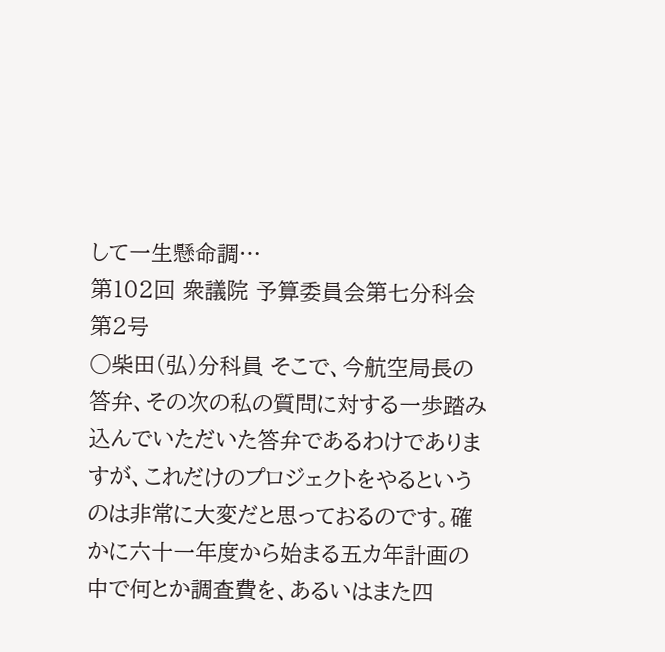して一生懸命調…
第102回 衆議院 予算委員会第七分科会 第2号
○柴田(弘)分科員 そこで、今航空局長の答弁、その次の私の質問に対する一歩踏み込んでいただいた答弁であるわけでありますが、これだけのプロジェクトをやるというのは非常に大変だと思っておるのです。確かに六十一年度から始まる五カ年計画の中で何とか調査費を、あるいはまた四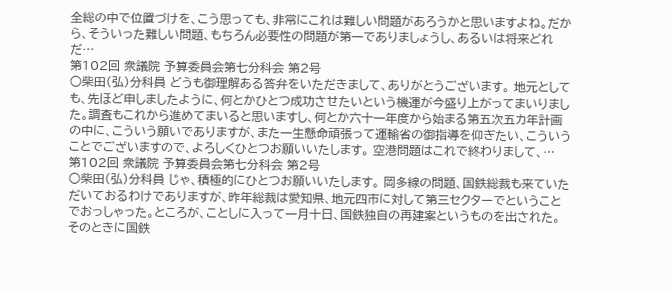全総の中で位置づけを、こう思っても、非常にこれは難しい問題があろうかと思いますよね。だから、そういった難しい問題、もちろん必要性の問題が第一でありましょうし、あるいは将来どれだ…
第102回 衆議院 予算委員会第七分科会 第2号
○柴田(弘)分科員 どうも御理解ある答弁をいただきまして、ありがとうございます。 地元としても、先ほど申しましたように、何とかひとつ成功させたいという機運が今盛り上がってまいりました。調査もこれから進めてまいると思いますし、何とか六十一年度から始まる第五次五カ年計画の中に、こういう願いでありますが、また一生懸命頑張って運輸省の御指導を仰ぎたい、こういうことでございますので、よろしくひとつお願いいたします。 空港問題はこれで終わりまして、…
第102回 衆議院 予算委員会第七分科会 第2号
○柴田(弘)分科員 じゃ、積極的にひとつお願いいたします。 岡多線の問題、国鉄総裁も来ていただいておるわけでありますが、昨年総裁は愛知県、地元四市に対して第三セクターでということでおっしゃった。ところが、ことしに入って一月十日、国鉄独自の再建案というものを出された。そのときに国鉄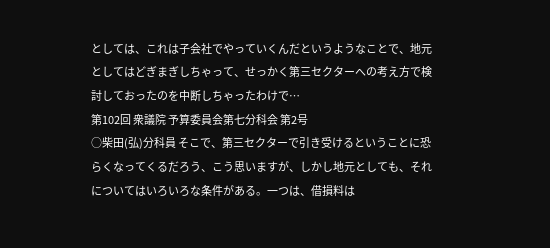としては、これは子会社でやっていくんだというようなことで、地元としてはどぎまぎしちゃって、せっかく第三セクターへの考え方で検討しておったのを中断しちゃったわけで…
第102回 衆議院 予算委員会第七分科会 第2号
○柴田(弘)分科員 そこで、第三セクターで引き受けるということに恐らくなってくるだろう、こう思いますが、しかし地元としても、それについてはいろいろな条件がある。一つは、借損料は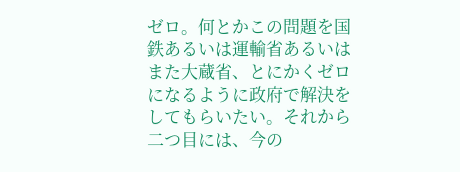ゼロ。何とかこの問題を国鉄あるいは運輸省あるいはまた大蔵省、とにかくゼロになるように政府で解決をしてもらいたい。それから二つ目には、今の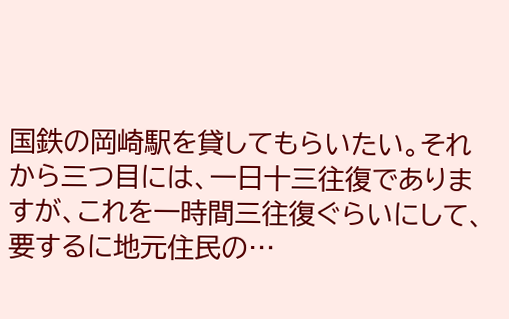国鉄の岡崎駅を貸してもらいたい。それから三つ目には、一日十三往復でありますが、これを一時間三往復ぐらいにして、要するに地元住民の…